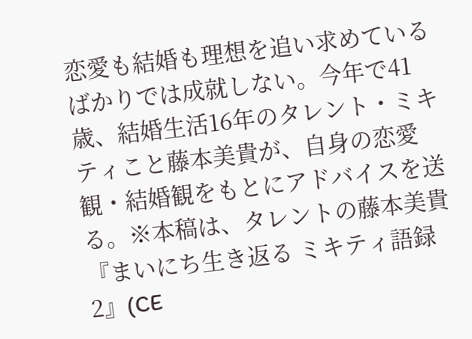恋愛も結婚も理想を追い求めているばかりでは成就しない。今年で41歳、結婚生活16年のタレント・ミキティこと藤本美貴が、自身の恋愛観・結婚観をもとにアドバイスを送る。※本稿は、タレントの藤本美貴『まいにち生き返る ミキティ語録2』(CE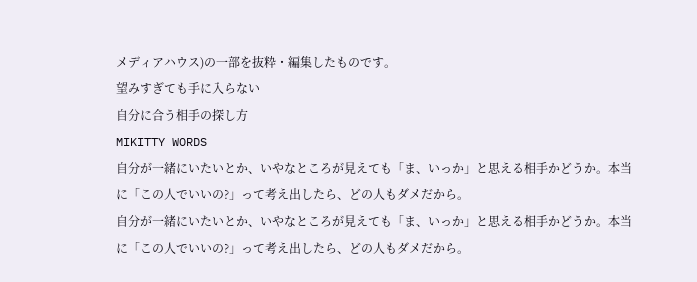メディアハウス)の一部を抜粋・編集したものです。
望みすぎても手に入らない
自分に合う相手の探し方
MIKITTY WORDS
自分が一緒にいたいとか、いやなところが見えても「ま、いっか」と思える相手かどうか。本当に「この人でいいの?」って考え出したら、どの人もダメだから。
自分が一緒にいたいとか、いやなところが見えても「ま、いっか」と思える相手かどうか。本当に「この人でいいの?」って考え出したら、どの人もダメだから。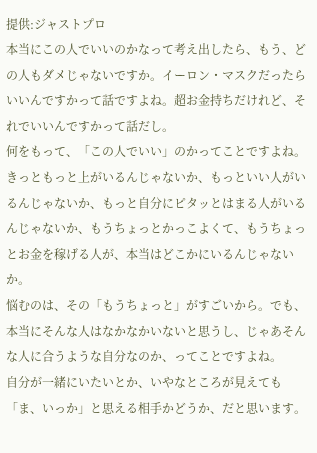提供:ジャストプロ
本当にこの人でいいのかなって考え出したら、もう、どの人もダメじゃないですか。イーロン・マスクだったらいいんですかって話ですよね。超お金持ちだけれど、それでいいんですかって話だし。
何をもって、「この人でいい」のかってことですよね。
きっともっと上がいるんじゃないか、もっといい人がいるんじゃないか、もっと自分にピタッとはまる人がいるんじゃないか、もうちょっとかっこよくて、もうちょっとお金を稼げる人が、本当はどこかにいるんじゃないか。
悩むのは、その「もうちょっと」がすごいから。でも、本当にそんな人はなかなかいないと思うし、じゃあそんな人に合うような自分なのか、ってことですよね。
自分が一緒にいたいとか、いやなところが見えても「ま、いっか」と思える相手かどうか、だと思います。